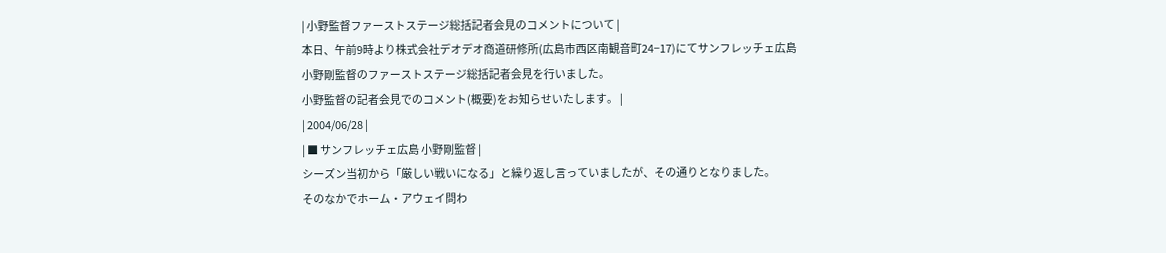| 小野監督ファーストステージ総括記者会見のコメントについて |
本日、午前9時より株式会社デオデオ商道研修所(広島市西区南観音町24−17)にてサンフレッチェ広島
小野剛監督のファーストステージ総括記者会見を行いました。
小野監督の記者会見でのコメント(概要)をお知らせいたします。 |
| 2004/06/28 |
| ■ サンフレッチェ広島 小野剛監督 |
シーズン当初から「厳しい戦いになる」と繰り返し言っていましたが、その通りとなりました。
そのなかでホーム・アウェイ問わ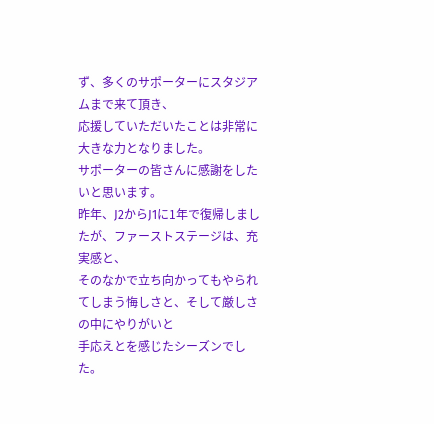ず、多くのサポーターにスタジアムまで来て頂き、
応援していただいたことは非常に大きな力となりました。
サポーターの皆さんに感謝をしたいと思います。
昨年、J2からJ1に1年で復帰しましたが、ファーストステージは、充実感と、
そのなかで立ち向かってもやられてしまう悔しさと、そして厳しさの中にやりがいと
手応えとを感じたシーズンでした。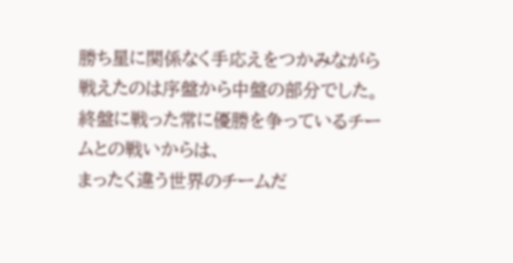勝ち星に関係なく手応えをつかみながら戦えたのは序盤から中盤の部分でした。
終盤に戦った常に優勝を争っているチームとの戦いからは、
まったく違う世界のチームだ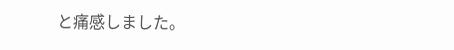と痛感しました。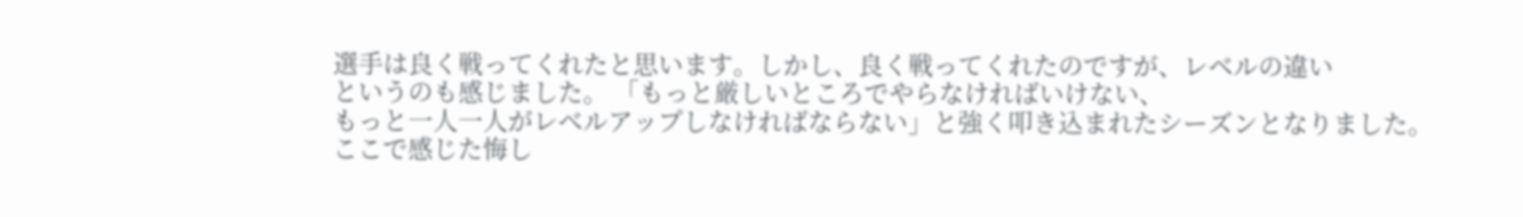選手は良く戦ってくれたと思います。しかし、良く戦ってくれたのですが、レベルの違い
というのも感じました。 「もっと厳しいところでやらなければいけない、
もっと一人一人がレベルアップしなければならない」と強く叩き込まれたシーズンとなりました。
ここで感じた悔し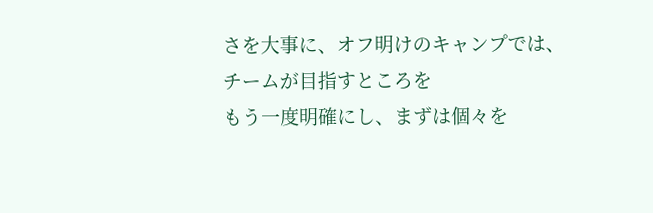さを大事に、オフ明けのキャンプでは、チームが目指すところを
もう一度明確にし、まずは個々を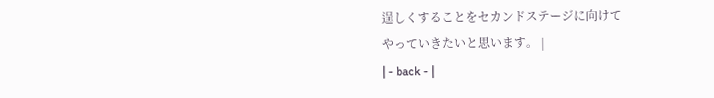逞しくすることをセカンドステージに向けて
やっていきたいと思います。 |
| - back - |